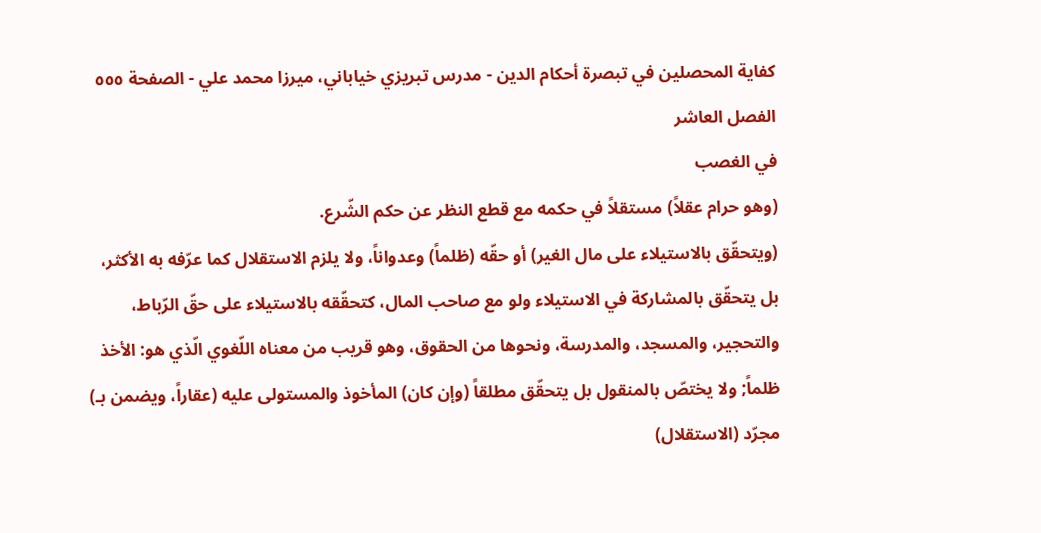كفاية المحصلين في تبصرة أحكام الدين - مدرس تبريزي خياباني، ميرزا محمد علي - الصفحة ٥٥٥
الفصل العاشر
في الغصب
(وهو حرام عقلاً) مستقلاً في حكمه مع قطع النظر عن حكم الشّرع.
(ويتحقّق بالاستيلاء على مال الغير) أو حقّه (ظلماً) وعدواناً، ولا يلزم الاستقلال كما عرّفه به الأكثر، بل يتحقّق بالمشاركة في الاستيلاء ولو مع صاحب المال، كتحقّقه بالاستيلاء على حقّ الرّباط، والتحجير، والمسجد، والمدرسة، ونحوها من الحقوق، وهو قريب من معناه اللّغوي الّذي هو: الأخذ ظلماً; ولا يختصّ بالمنقول بل يتحقّق مطلقاً (وإن كان) المأخوذ والمستولى عليه (عقاراً، ويضمن بـ) مجرّد (الاستقلال)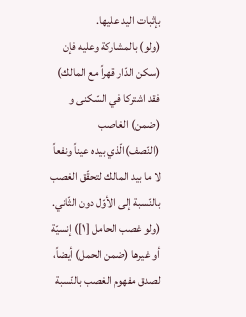بإثبات اليد عليها.
(ولو) بالمشاركة وعليه فإن (سكن الدّار قهراً مع المالك) فقد اشتركا في السّكنى و (ضمن) الغاصب (النّصف)الّذي بيده عيناً ونفعاً لا ما بيد المالك لتحقّق الغصب بالنّسبة إلى الأوّل دون الثّاني.
(ولو غصب الحامل [١]) إنسيّة أو غيرها (ضمن الحمل) أيضاً، لصدق مفهوم الغصب بالنّسبة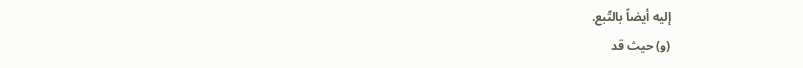إليه أيضاً بالتّبع.
(و) حيث قد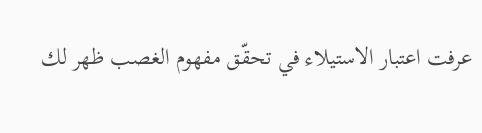عرفت اعتبار الاستيلاء في تحقّق مفهوم الغصب ظهر لك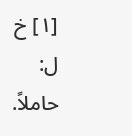[١] خ ل: حاملاً.